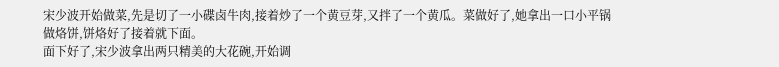宋少波开始做菜,先是切了一小碟卤牛肉,接着炒了一个黄豆芽,又拌了一个黄瓜。菜做好了,她拿出一口小平锅做烙饼,饼烙好了接着就下面。
面下好了,宋少波拿出两只精美的大花碗,开始调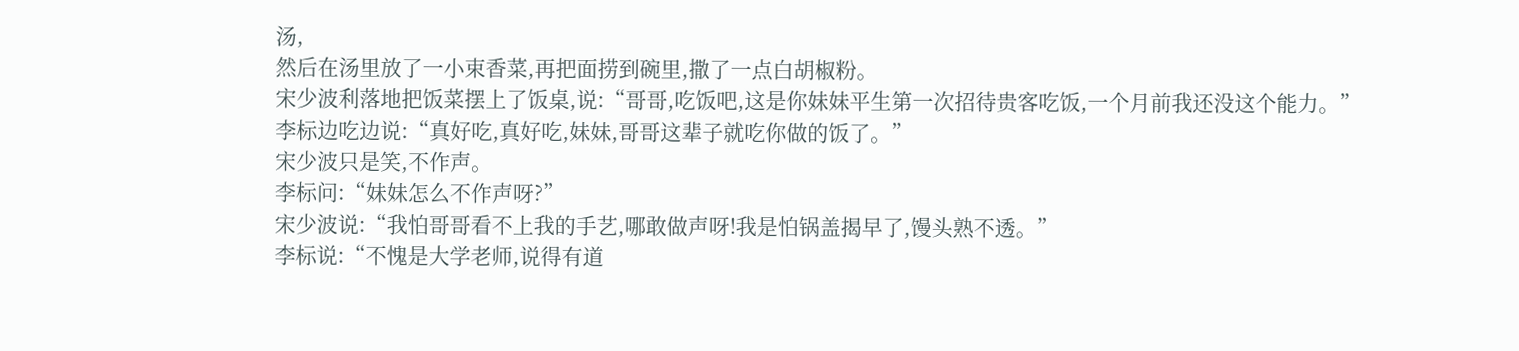汤,
然后在汤里放了一小束香菜,再把面捞到碗里,撒了一点白胡椒粉。
宋少波利落地把饭菜摆上了饭桌,说:“哥哥,吃饭吧,这是你妹妹平生第一次招待贵客吃饭,一个月前我还没这个能力。”
李标边吃边说:“真好吃,真好吃,妹妹,哥哥这辈子就吃你做的饭了。”
宋少波只是笑,不作声。
李标问:“妹妹怎么不作声呀?”
宋少波说:“我怕哥哥看不上我的手艺,哪敢做声呀!我是怕锅盖揭早了,馒头熟不透。”
李标说:“不愧是大学老师,说得有道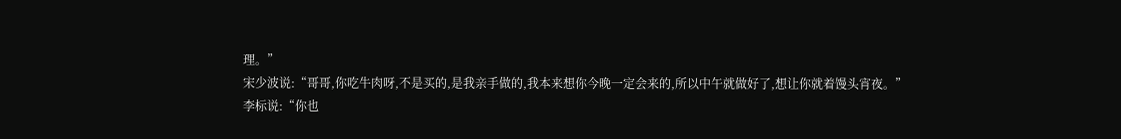理。”
宋少波说:“哥哥,你吃牛肉呀,不是买的,是我亲手做的,我本来想你今晚一定会来的,所以中午就做好了,想让你就着馒头宵夜。”
李标说:“你也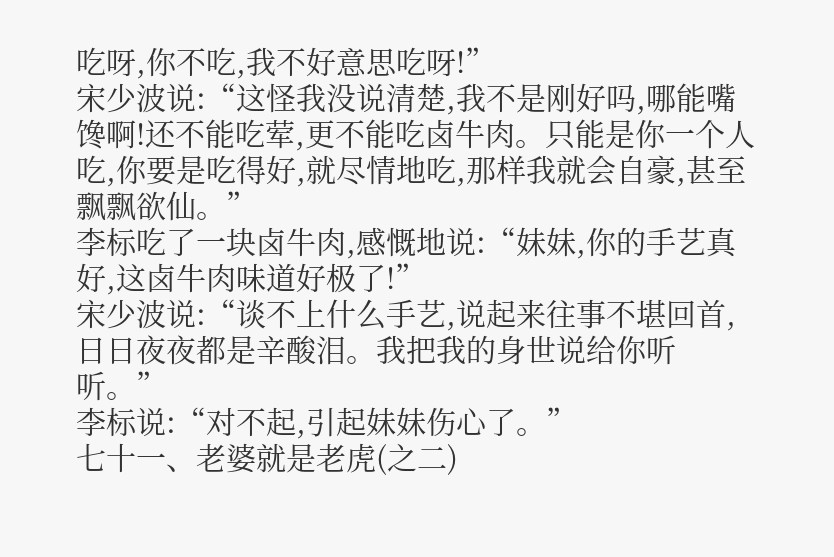吃呀,你不吃,我不好意思吃呀!”
宋少波说:“这怪我没说清楚,我不是刚好吗,哪能嘴馋啊!还不能吃荤,更不能吃卤牛肉。只能是你一个人吃,你要是吃得好,就尽情地吃,那样我就会自豪,甚至飘飘欲仙。”
李标吃了一块卤牛肉,感慨地说:“妹妹,你的手艺真好,这卤牛肉味道好极了!”
宋少波说:“谈不上什么手艺,说起来往事不堪回首,日日夜夜都是辛酸泪。我把我的身世说给你听听。”
李标说:“对不起,引起妹妹伤心了。”
七十一、老婆就是老虎(之二)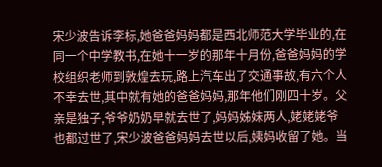宋少波告诉李标,她爸爸妈妈都是西北师范大学毕业的,在同一个中学教书,在她十一岁的那年十月份,爸爸妈妈的学校组织老师到敦煌去玩,路上汽车出了交通事故,有六个人不幸去世,其中就有她的爸爸妈妈,那年他们刚四十岁。父亲是独子,爷爷奶奶早就去世了,妈妈姊妹两人,姥姥姥爷也都过世了,宋少波爸爸妈妈去世以后,姨妈收留了她。当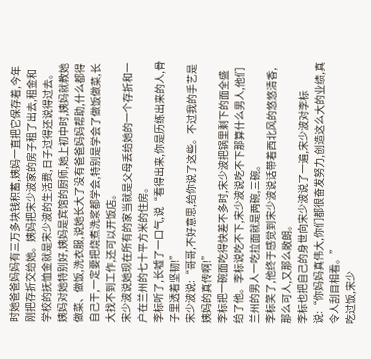时她爸爸妈妈有三万多块钱积蓄,姨妈一直把它保存着,今年刚把存折交给她。姨妈把宋少波家的房子租了出去,租金和学校的抚恤金就是宋少波的生活费,日子过得还说得过去。姨妈对她特别好,姨妈是宾馆的厨师,她上初中时,姨妈就教她做菜、做饭,洗衣服,说她长大了没有爸爸妈妈帮助,什么都得自己干,一定要把烧煮洗浆都学会,特别是学会了做饭做菜,长大找不到工作,还可以开饭店。
宋少波说她现在所有的家当就是父母丢给她的一个存折和一户在兰州的七十平方米的住房。
李标听了,长嘘了一口气,说“看得出来,你是历练出来的人,骨子里透着坚韧!”
宋少波说:“哥哥,不好意思,给你说了这些。不过我的手艺是姨妈的真传啊!”
李标把一碗面吃得快差不多时,宋少波把锅里剩下的面全盛给了他。李标说吃不下,宋少波说吃不下那算什么男人,他们兰州的男人一吃拉面就是两碗,三碗。
李标笑了,他终于感觉到宋少波说话带着西北风的悠悠清香,那么可人,又那么敞朗。
李标也把自己的身世向宋少波说了一遍,宋少波对李标说:“你妈妈真伟大,你们都很奋发努力,创造这么大的业绩,真令人刮目相看。”
吃过饭,宋少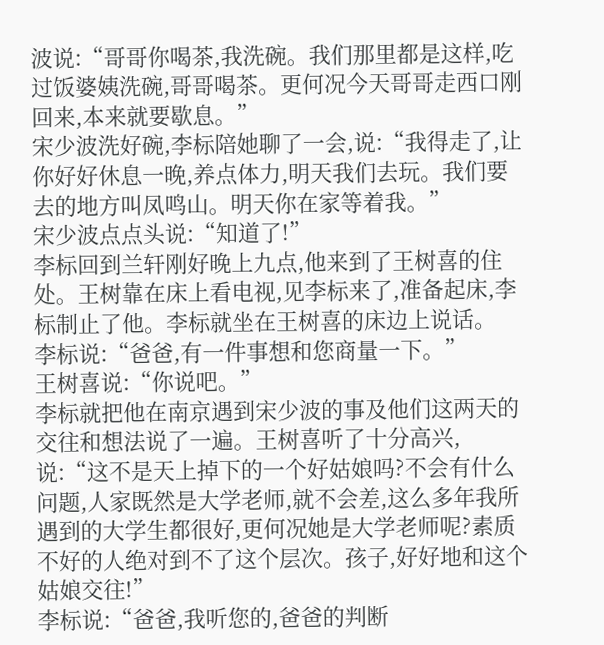波说:“哥哥你喝茶,我洗碗。我们那里都是这样,吃过饭婆姨洗碗,哥哥喝茶。更何况今天哥哥走西口刚回来,本来就要歇息。”
宋少波洗好碗,李标陪她聊了一会,说:“我得走了,让你好好休息一晚,养点体力,明天我们去玩。我们要去的地方叫凤鸣山。明天你在家等着我。”
宋少波点点头说:“知道了!”
李标回到兰轩刚好晚上九点,他来到了王树喜的住处。王树靠在床上看电视,见李标来了,准备起床,李标制止了他。李标就坐在王树喜的床边上说话。
李标说:“爸爸,有一件事想和您商量一下。”
王树喜说:“你说吧。”
李标就把他在南京遇到宋少波的事及他们这两天的交往和想法说了一遍。王树喜听了十分高兴,说:“这不是天上掉下的一个好姑娘吗?不会有什么问题,人家既然是大学老师,就不会差,这么多年我所遇到的大学生都很好,更何况她是大学老师呢?素质不好的人绝对到不了这个层次。孩子,好好地和这个姑娘交往!”
李标说:“爸爸,我听您的,爸爸的判断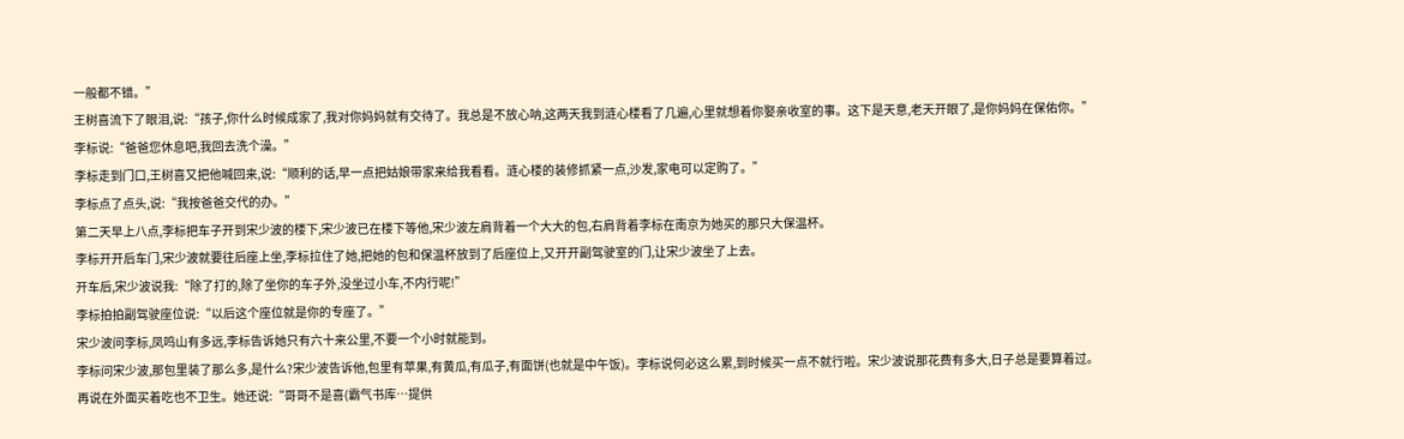一般都不错。”
王树喜流下了眼泪,说:“孩子,你什么时候成家了,我对你妈妈就有交待了。我总是不放心呐,这两天我到涟心楼看了几遍,心里就想着你娶亲收室的事。这下是天意,老天开眼了,是你妈妈在保佑你。”
李标说:“爸爸您休息吧,我回去洗个澡。”
李标走到门口,王树喜又把他喊回来,说:“顺利的话,早一点把姑娘带家来给我看看。涟心楼的装修抓紧一点,沙发,家电可以定购了。”
李标点了点头,说:“我按爸爸交代的办。”
第二天早上八点,李标把车子开到宋少波的楼下,宋少波已在楼下等他,宋少波左肩背着一个大大的包,右肩背着李标在南京为她买的那只大保温杯。
李标开开后车门,宋少波就要往后座上坐,李标拉住了她,把她的包和保温杯放到了后座位上,又开开副驾驶室的门,让宋少波坐了上去。
开车后,宋少波说我:“除了打的,除了坐你的车子外,没坐过小车,不内行呢!”
李标拍拍副驾驶座位说:“以后这个座位就是你的专座了。”
宋少波问李标,凤鸣山有多远,李标告诉她只有六十来公里,不要一个小时就能到。
李标问宋少波,那包里装了那么多,是什么?宋少波告诉他,包里有苹果,有黄瓜,有瓜子,有面饼(也就是中午饭)。李标说何必这么累,到时候买一点不就行啦。宋少波说那花费有多大,日子总是要算着过。再说在外面买着吃也不卫生。她还说:“哥哥不是喜(霸气书库…提供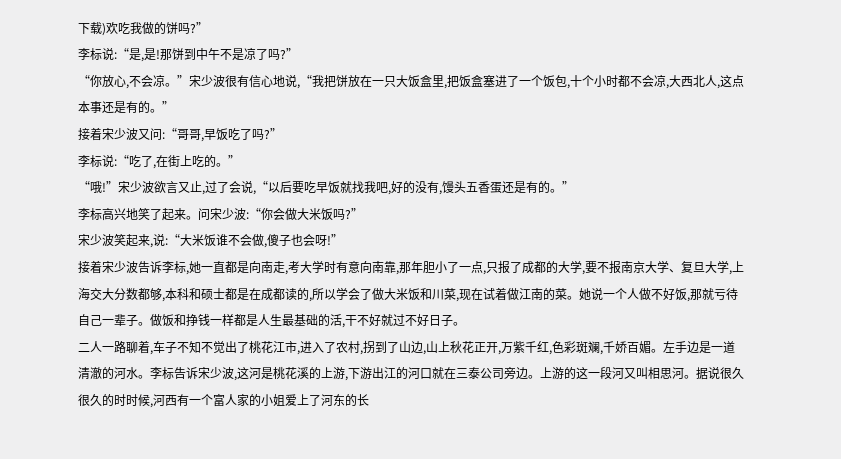下载)欢吃我做的饼吗?”
李标说:“是,是!那饼到中午不是凉了吗?”
“你放心,不会凉。”宋少波很有信心地说,“我把饼放在一只大饭盒里,把饭盒塞进了一个饭包,十个小时都不会凉,大西北人,这点本事还是有的。”
接着宋少波又问:“哥哥,早饭吃了吗?”
李标说:“吃了,在街上吃的。”
“哦!”宋少波欲言又止,过了会说,“以后要吃早饭就找我吧,好的没有,馒头五香蛋还是有的。”
李标高兴地笑了起来。问宋少波:“你会做大米饭吗?”
宋少波笑起来,说:“大米饭谁不会做,傻子也会呀!”
接着宋少波告诉李标,她一直都是向南走,考大学时有意向南靠,那年胆小了一点,只报了成都的大学,要不报南京大学、复旦大学,上海交大分数都够,本科和硕士都是在成都读的,所以学会了做大米饭和川菜,现在试着做江南的菜。她说一个人做不好饭,那就亏待自己一辈子。做饭和挣钱一样都是人生最基础的活,干不好就过不好日子。
二人一路聊着,车子不知不觉出了桃花江市,进入了农村,拐到了山边,山上秋花正开,万紫千红,色彩斑斓,千娇百媚。左手边是一道清澈的河水。李标告诉宋少波,这河是桃花溪的上游,下游出江的河口就在三泰公司旁边。上游的这一段河又叫相思河。据说很久很久的时时候,河西有一个富人家的小姐爱上了河东的长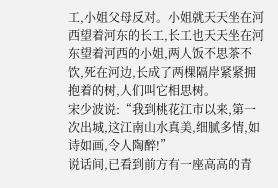工,小姐父母反对。小姐就天天坐在河西望着河东的长工,长工也天天坐在河东望着河西的小姐,两人饭不思茶不饮,死在河边,长成了两棵隔岸紧紧拥抱着的树,人们叫它相思树。
宋少波说:“我到桃花江市以来,第一次出城,这江南山水真美,细腻多情,如诗如画,令人陶醉!”
说话间,已看到前方有一座高高的青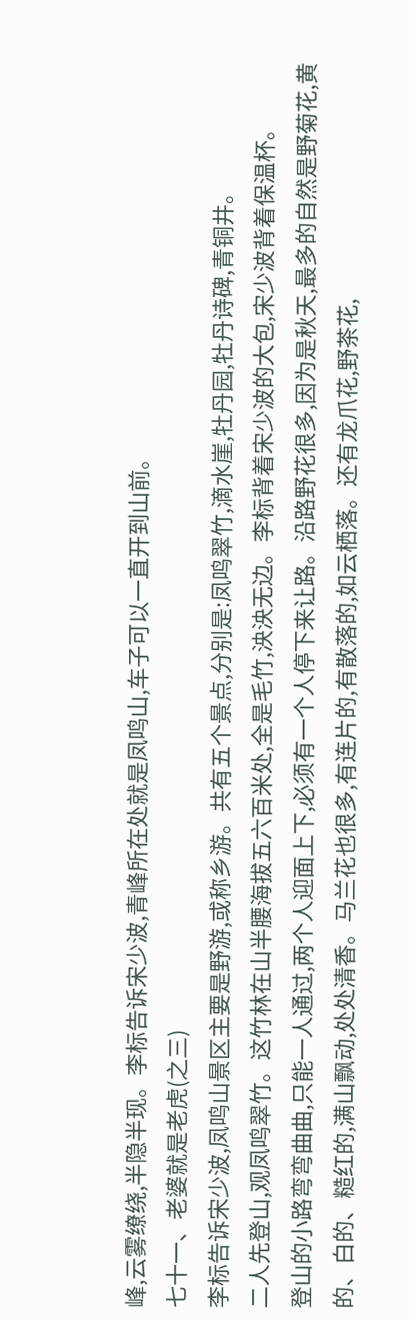峰,云雾缭绕,半隐半现。李标告诉宋少波,青峰所在处就是凤鸣山,车子可以一直开到山前。
七十一、老婆就是老虎(之三)
李标告诉宋少波,凤鸣山景区主要是野游,或称乡游。共有五个景点,分别是:凤鸣翠竹,滴水崖,牡丹园,牡丹诗碑,青铜井。
二人先登山,观凤鸣翠竹。这竹林在山半腰海拔五六百米处,全是毛竹,泱泱无边。李标背着宋少波的大包,宋少波背着保温杯。
登山的小路弯弯曲曲,只能一人通过,两个人迎面上下,必须有一个人停下来让路。沿路野花很多,因为是秋天,最多的自然是野菊花,黄的、白的、糙红的,满山飘动,处处清香。马兰花也很多,有连片的,有散落的,如云栖落。还有龙爪花,野茶花,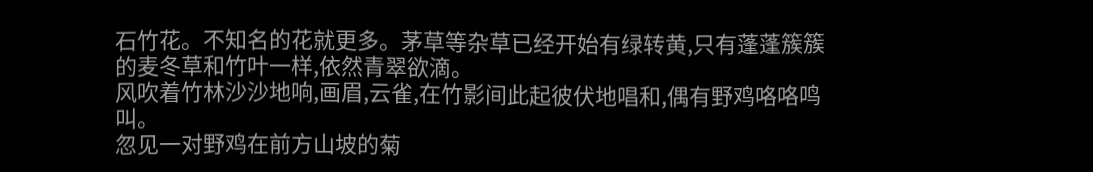石竹花。不知名的花就更多。茅草等杂草已经开始有绿转黄,只有蓬蓬簇簇的麦冬草和竹叶一样,依然青翠欲滴。
风吹着竹林沙沙地响,画眉,云雀,在竹影间此起彼伏地唱和,偶有野鸡咯咯鸣叫。
忽见一对野鸡在前方山坡的菊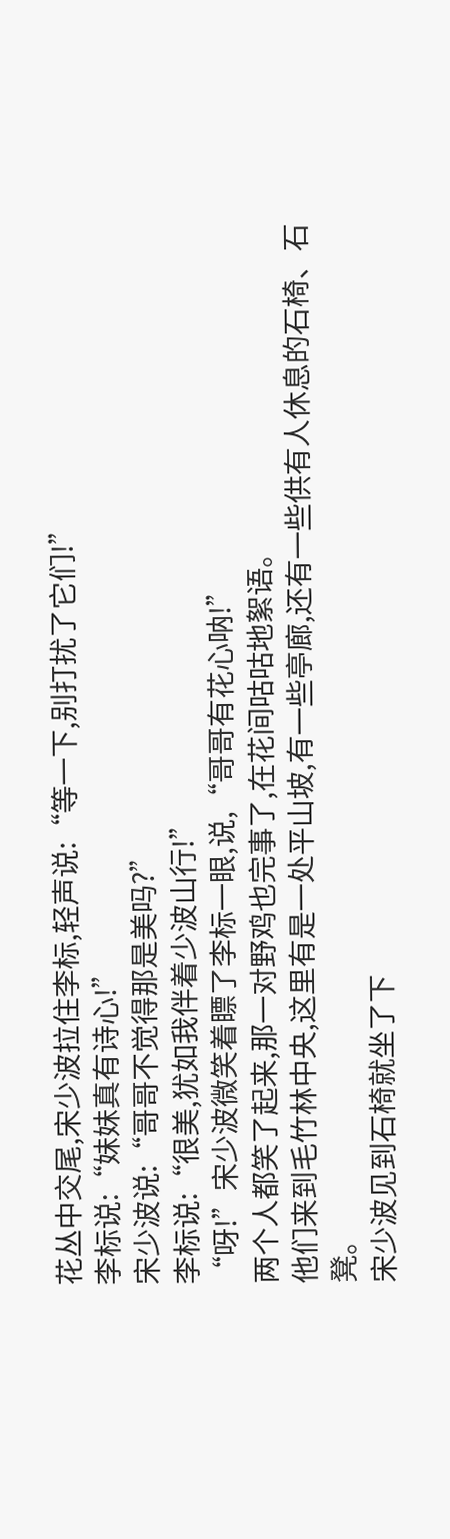花丛中交尾,宋少波拉住李标,轻声说:“等一下,别打扰了它们!”
李标说:“妹妹真有诗心!”
宋少波说:“哥哥不觉得那是美吗?”
李标说:“很美,犹如我伴着少波山行!”
“呀!”宋少波微笑着瞟了李标一眼,说,“哥哥有花心呐!”
两个人都笑了起来,那一对野鸡也完事了,在花间咕咕地絮语。
他们来到毛竹林中央,这里有是一处平山坡,有一些亭廊,还有一些供有人休息的石椅、石凳。
宋少波见到石椅就坐了下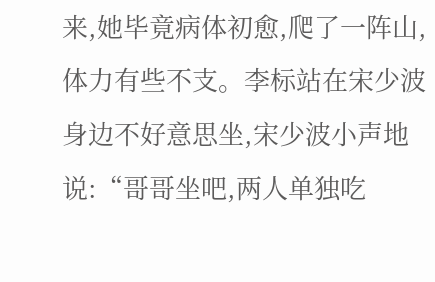来,她毕竟病体初愈,爬了一阵山,体力有些不支。李标站在宋少波身边不好意思坐,宋少波小声地说:“哥哥坐吧,两人单独吃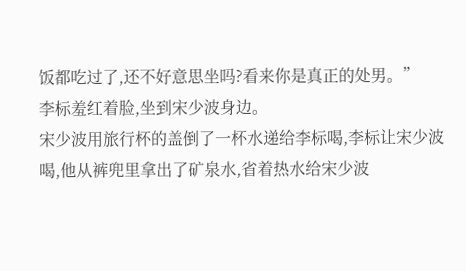饭都吃过了,还不好意思坐吗?看来你是真正的处男。”
李标羞红着脸,坐到宋少波身边。
宋少波用旅行杯的盖倒了一杯水递给李标喝,李标让宋少波喝,他从裤兜里拿出了矿泉水,省着热水给宋少波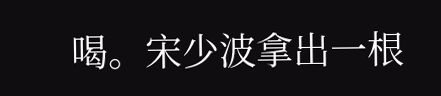喝。宋少波拿出一根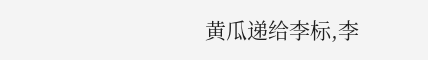黄瓜递给李标,李